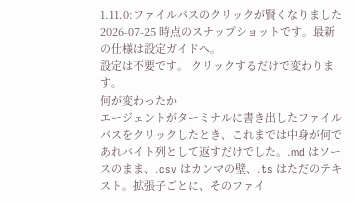1.11.0:ファイルパスのクリックが賢くなりました
2026-07-25 時点のスナップショットです。最新の仕様は設定ガイドへ。
設定は不要です。 クリックするだけで変わります。
何が変わったか
エージェントがターミナルに書き出したファイルパスをクリックしたとき、これまでは中身が何であれバイト列として返すだけでした。.md はソースのまま、.csv はカンマの壁、.ts はただのテキスト。拡張子ごとに、そのファイ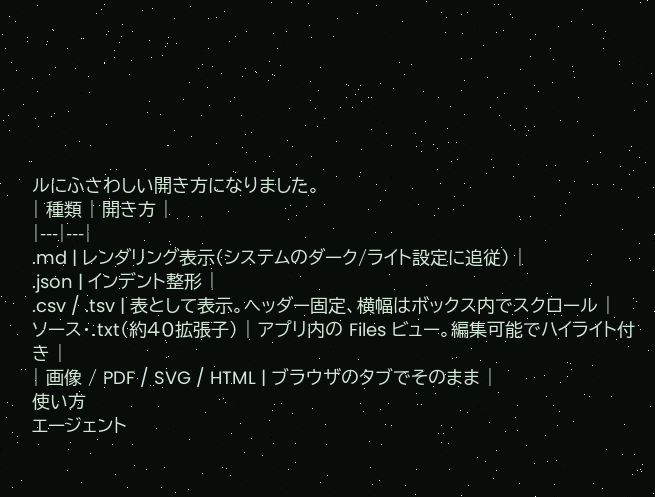ルにふさわしい開き方になりました。
| 種類 | 開き方 |
|---|---|
.md | レンダリング表示(システムのダーク/ライト設定に追従) |
.json | インデント整形 |
.csv / .tsv | 表として表示。ヘッダー固定、横幅はボックス内でスクロール |
ソース・.txt(約40拡張子) | アプリ内の Files ビュー。編集可能でハイライト付き |
| 画像 / PDF / SVG / HTML | ブラウザのタブでそのまま |
使い方
エージェント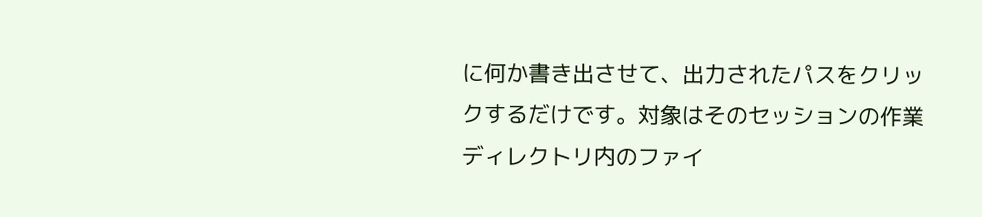に何か書き出させて、出力されたパスをクリックするだけです。対象はそのセッションの作業ディレクトリ内のファイ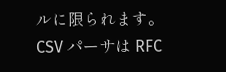ルに限られます。
CSV パーサは RFC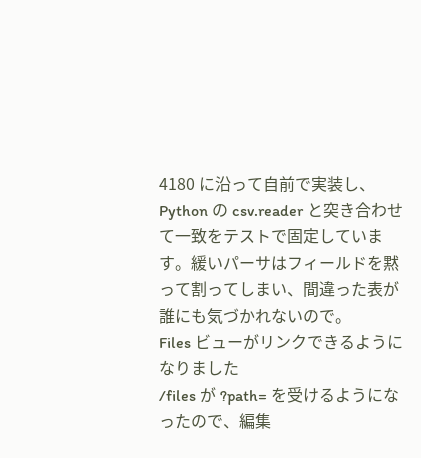4180 に沿って自前で実装し、Python の csv.reader と突き合わせて一致をテストで固定しています。緩いパーサはフィールドを黙って割ってしまい、間違った表が誰にも気づかれないので。
Files ビューがリンクできるようになりました
/files が ?path= を受けるようになったので、編集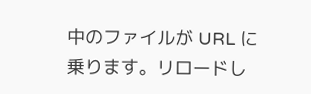中のファイルが URL に乗ります。リロードし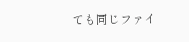ても同じファイ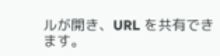ルが開き、URL を共有できます。